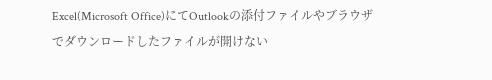Excel(Microsoft Office)にてOutlookの添付ファイルやブラウザでダウンロードしたファイルが開けない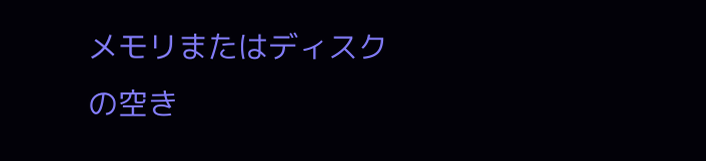メモリまたはディスクの空き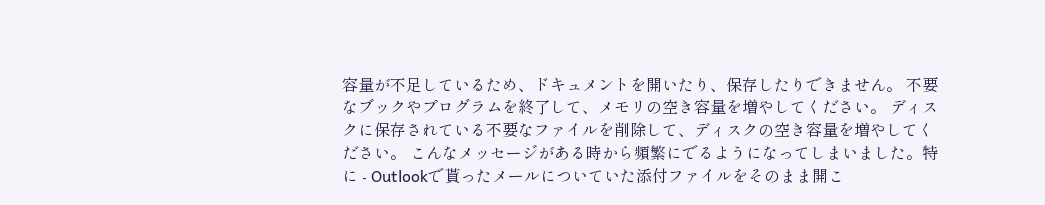容量が不足しているため、ドキュメントを開いたり、保存したりできません。 不要なブックやプログラムを終了して、メモリの空き容量を増やしてください。 ディスクに保存されている不要なファイルを削除して、ディスクの空き容量を増やしてください。 こんなメッセージがある時から頻繁にでるようになってしまいました。特に - Outlookで貰ったメールについていた添付ファイルをそのまま開こ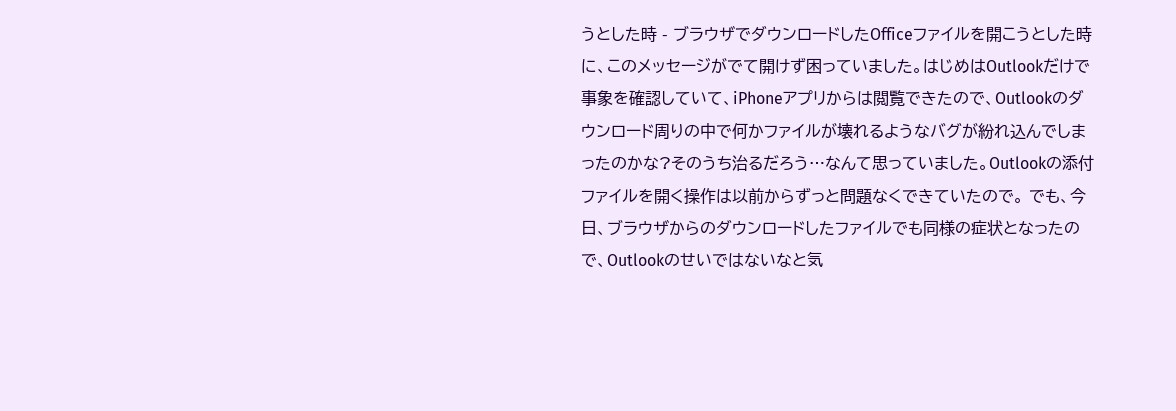うとした時 - ブラウザでダウンロードしたOfficeファイルを開こうとした時 に、このメッセージがでて開けず困っていました。はじめはOutlookだけで事象を確認していて、iPhoneアプリからは閲覧できたので、Outlookのダウンロード周りの中で何かファイルが壊れるようなバグが紛れ込んでしまったのかな?そのうち治るだろう…なんて思っていました。Outlookの添付ファイルを開く操作は以前からずっと問題なくできていたので。 でも、今日、ブラウザからのダウンロードしたファイルでも同様の症状となったので、Outlookのせいではないなと気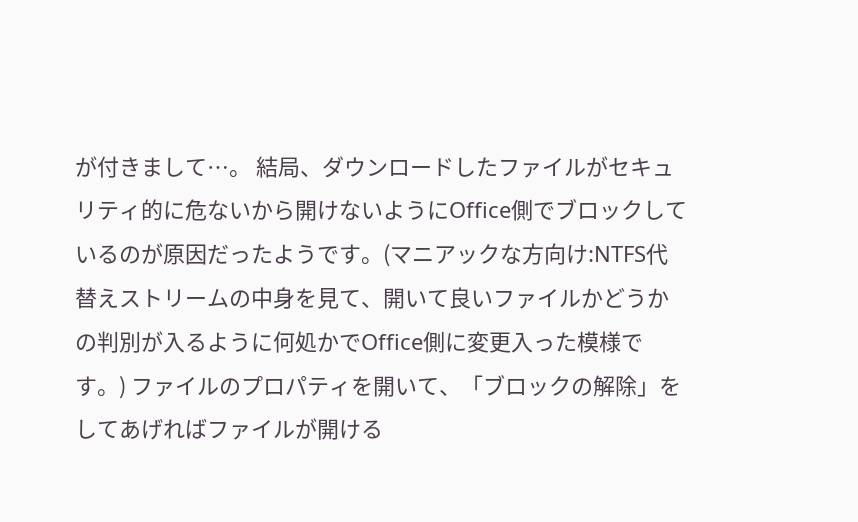が付きまして…。 結局、ダウンロードしたファイルがセキュリティ的に危ないから開けないようにOffice側でブロックしているのが原因だったようです。(マニアックな方向け:NTFS代替えストリームの中身を見て、開いて良いファイルかどうかの判別が入るように何処かでOffice側に変更入った模様です。) ファイルのプロパティを開いて、「ブロックの解除」をしてあげればファイルが開ける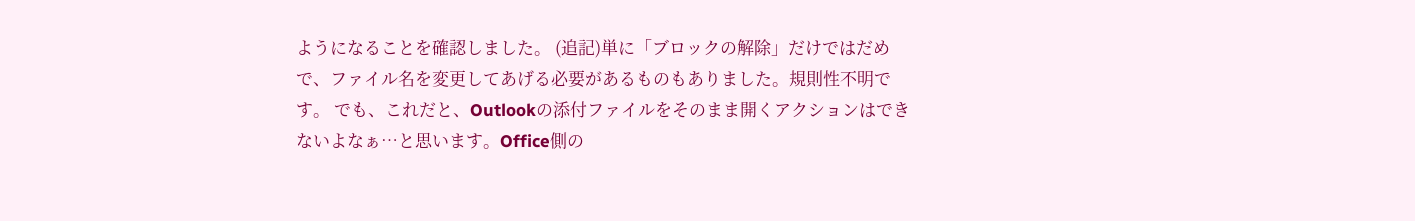ようになることを確認しました。 (追記)単に「ブロックの解除」だけではだめで、ファイル名を変更してあげる必要があるものもありました。規則性不明です。 でも、これだと、Outlookの添付ファイルをそのまま開くアクションはできないよなぁ…と思います。Office側の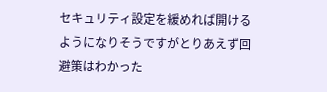セキュリティ設定を緩めれば開けるようになりそうですがとりあえず回避策はわかった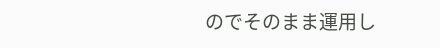のでそのまま運用し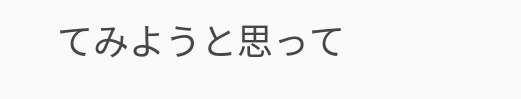てみようと思って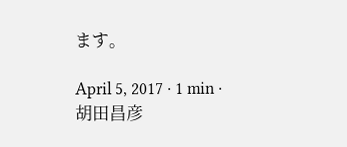ます。

April 5, 2017 · 1 min · 胡田昌彦